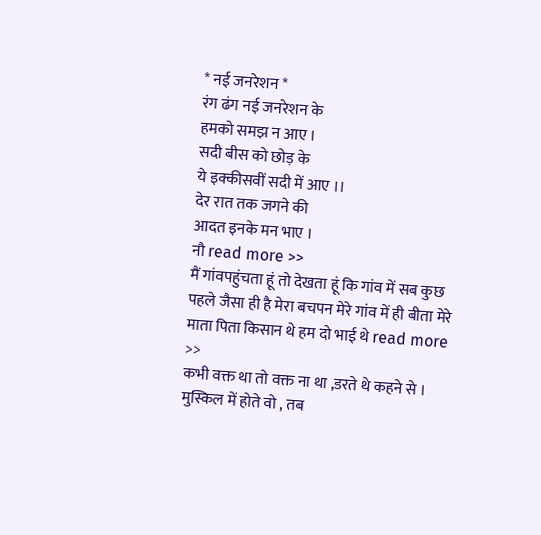* नई जनरेशन *
रंग ढंग नई जनरेशन के
हमको समझ न आए ।
सदी बीस को छोड़ के
ये इक्कीसवीं सदी में आए ।।
देर रात तक जगने की
आदत इनके मन भाए ।
नौ read more >>
मैं गांवपहुंचता हूं तो देखता हूं कि गांव में सब कुछ पहले जैसा ही है मेरा बचपन मेरे गांव में ही बीता मेरे माता पिता किसान थे हम दो भाई थे read more >>
कभी वक्त था तो वक्त ना था ,डरते थे कहने से ।
मुस्किल में होते वो , तब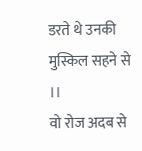डरते थे उनकी मुस्किल सहने से ।।
वो रोज अदब से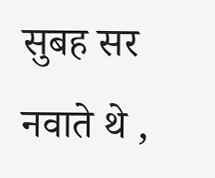सुबह सर नवाते थे ,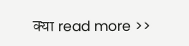क्या read more >>